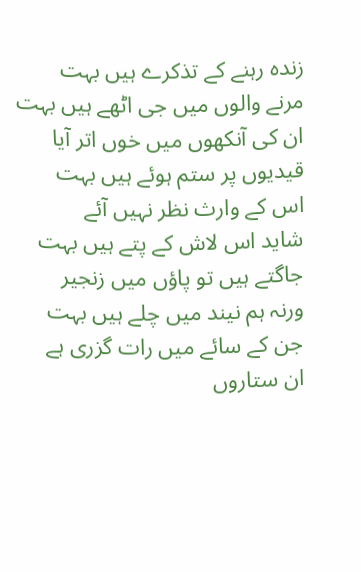زندہ رہنے کے تذکرے ہیں بہت
مرنے والوں میں جی اٹھے ہیں بہت
ان کی آنکھوں میں خوں اتر آیا
قیدیوں پر ستم ہوئے ہیں بہت
اس کے وارث نظر نہیں آئے
شاید اس لاش کے پتے ہیں بہت
جاگتے ہیں تو پاؤں میں زنجیر
ورنہ ہم نیند میں چلے ہیں بہت
جن کے سائے میں رات گزری ہے
ان ستاروں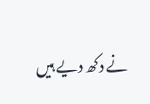نے دکھ دیے ہیں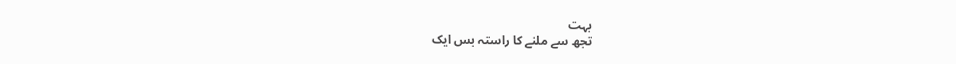بہت
تجھ سے ملنے کا راستہ بس ایک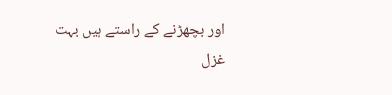اور بچھڑنے کے راستے ہیں بہت
غزل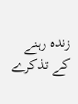زندہ رہنے کے تذکرے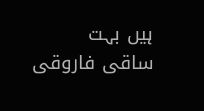ہیں بہت
ساقی فاروقی